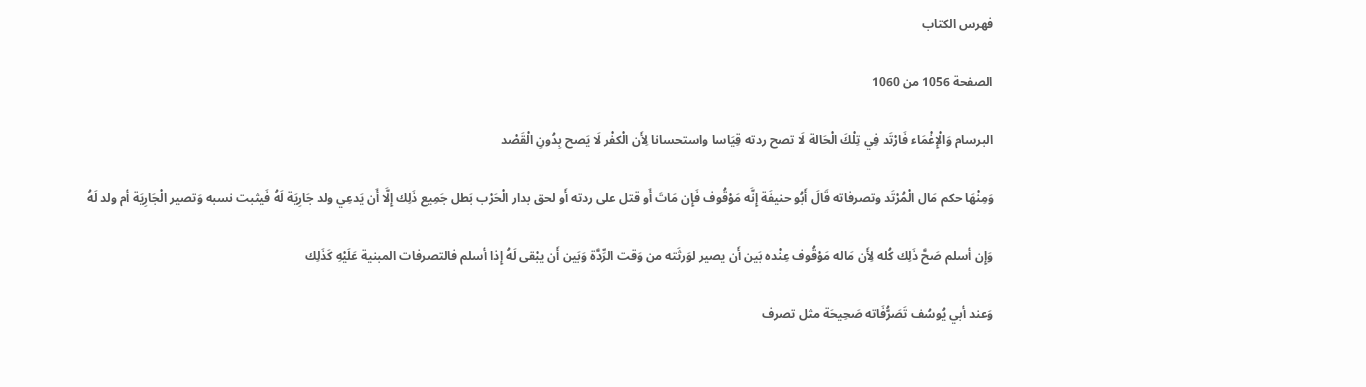فهرس الكتاب

الصفحة 1056 من 1060

البرسام وَالْإِغْمَاء فَارْتَد فِي تِلْكَ الْحَالة لَا تصح ردته قِيَاسا واستحسانا لِأَن الْكفْر لَا يَصح بِدُونِ الْقَصْد

وَمِنْهَا حكم مَال الْمُرْتَد وتصرفاته قَالَ أَبُو حنيفَة إِنَّه مَوْقُوف فَإِن مَاتَ أَو قتل على ردته أَو لحق بدار الْحَرْب بَطل جَمِيع ذَلِك إِلَّا أَن يَدعِي ولد جَارِيَة لَهُ فَيثبت نسبه وَتصير الْجَارِيَة أم ولد لَهُ

وَإِن أسلم صَحَّ ذَلِك كُله لِأَن مَاله مَوْقُوف عِنْده بَين أَن يصير لوَرثَته من وَقت الرِّدَّة وَبَين أَن يبْقى لَهُ إِذا أسلم فالتصرفات المبنية عَلَيْهِ كَذَلِك

وَعند أبي يُوسُف تَصَرُّفَاته صَحِيحَة مثل تصرف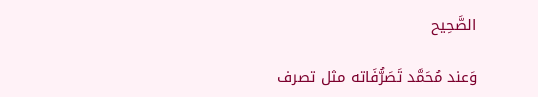الصَّحِيح

وَعند مُحَمَّد تَصَرُّفَاته مثل تصرف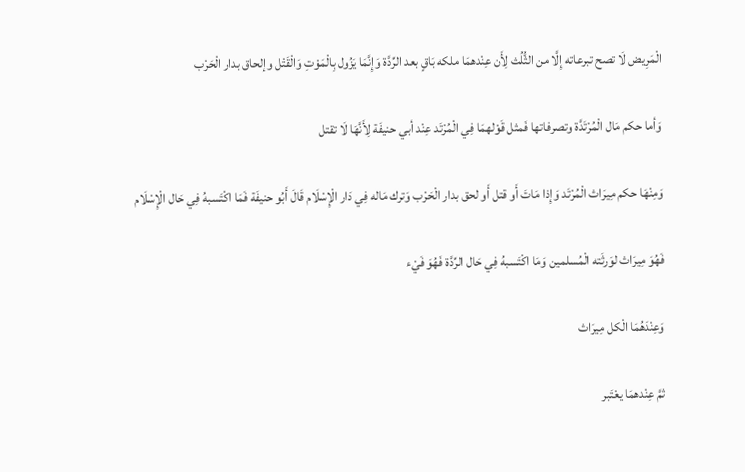الْمَرِيض لَا تصح تبرعاته إِلَّا من الثُّلُث لِأَن عِنْدهمَا ملكه بَاقٍ بعد الرِّدَّة وَإِنَّمَا يَزُول بِالْمَوْتِ وَالْقَتْل وإلحاق بدار الْحَرْب

وَأما حكم مَال الْمُرْتَدَّة وتصرفاتها فَمثل قَوْلهمَا فِي الْمُرْتَد عِنْد أبي حنيفَة لِأَنَّهَا لَا تقتل

وَمِنْهَا حكم مِيرَاث الْمُرْتَد وَإِذا مَاتَ أَو قتل أَو لحق بدار الْحَرْب وَترك مَاله فِي دَار الْإِسْلَام قَالَ أَبُو حنيفَة فَمَا اكْتَسبهُ فِي حَال الْإِسْلَام

فَهُوَ مِيرَاث لوَرثَته الْمُسلمين وَمَا اكْتَسبهُ فِي حَال الرِّدَّة فَهُوَ فَيْء

وَعِنْدَهُمَا الْكل مِيرَاث

ثمَّ عِنْدهمَا يعْتَبر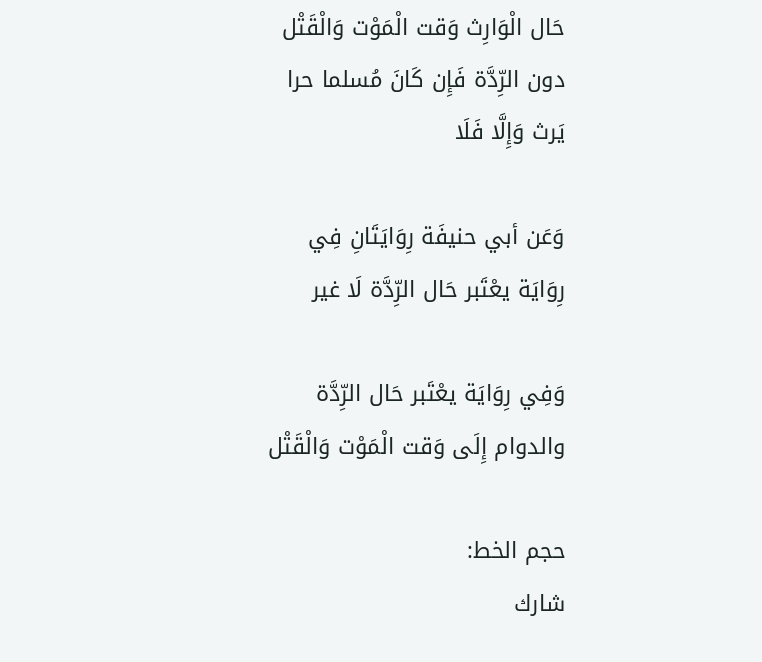حَال الْوَارِث وَقت الْمَوْت وَالْقَتْل دون الرِّدَّة فَإِن كَانَ مُسلما حرا يَرث وَإِلَّا فَلَا

وَعَن أبي حنيفَة رِوَايَتَانِ فِي رِوَايَة يعْتَبر حَال الرِّدَّة لَا غير

وَفِي رِوَايَة يعْتَبر حَال الرِّدَّة والدوام إِلَى وَقت الْمَوْت وَالْقَتْل

حجم الخط:
شارك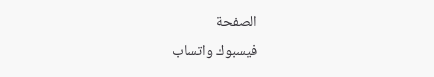الصفحة
فيسبوك واتساب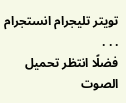تويتر تليجرام انستجرام
. . .
فضلًا انتظر تحميل الصوت